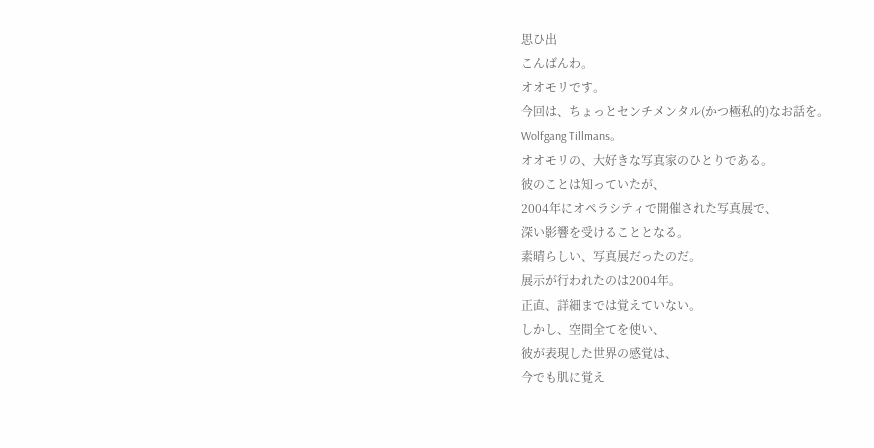思ひ出
こんばんわ。
オオモリです。
今回は、ちょっとセンチメンタル(かつ極私的)なお話を。
Wolfgang Tillmans。
オオモリの、大好きな写真家のひとりである。
彼のことは知っていたが、
2004年にオペラシティで開催された写真展で、
深い影響を受けることとなる。
素晴らしい、写真展だったのだ。
展示が行われたのは2004年。
正直、詳細までは覚えていない。
しかし、空間全てを使い、
彼が表現した世界の感覚は、
今でも肌に覚え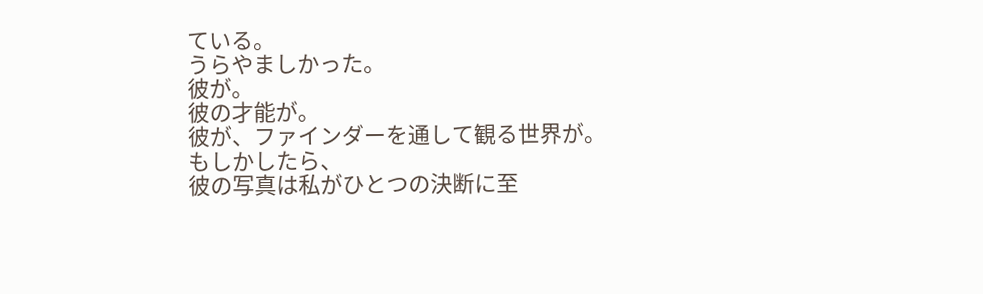ている。
うらやましかった。
彼が。
彼の才能が。
彼が、ファインダーを通して観る世界が。
もしかしたら、
彼の写真は私がひとつの決断に至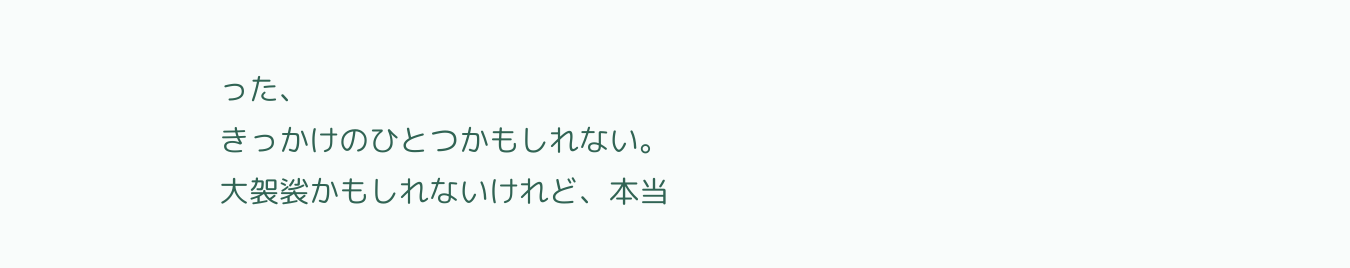った、
きっかけのひとつかもしれない。
大袈裟かもしれないけれど、本当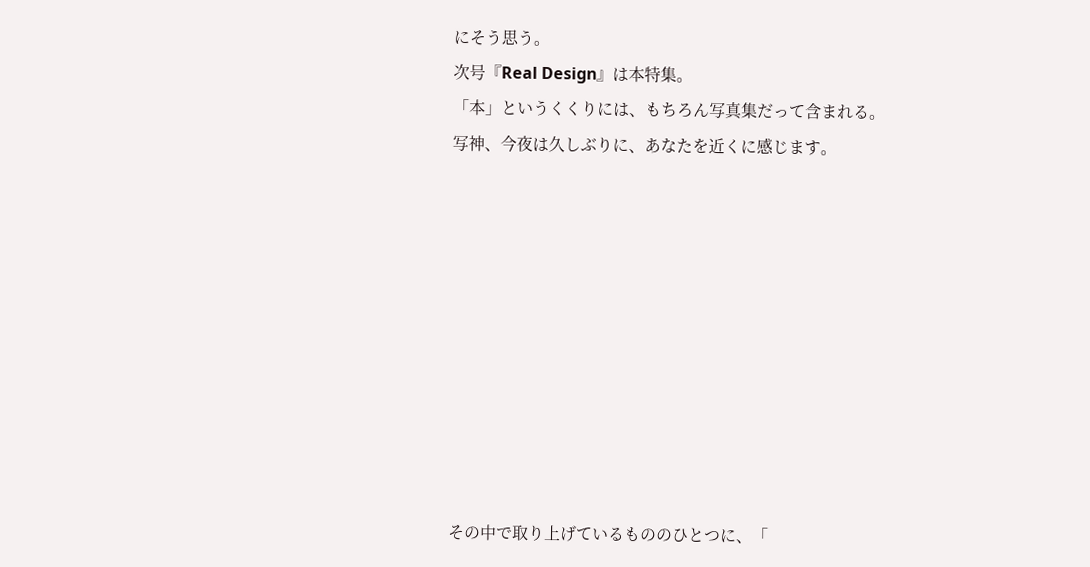にそう思う。
次号『Real Design』は本特集。
「本」というくくりには、もちろん写真集だって含まれる。
写神、今夜は久しぶりに、あなたを近くに感じます。










その中で取り上げているもののひとつに、「